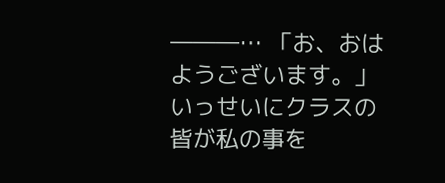―――… 「お、おはようございます。」 いっせいにクラスの皆が私の事を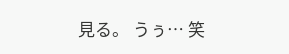見る。 うぅ… 笑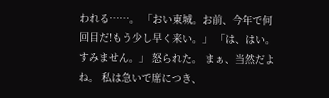われる……。 「おい東城。お前、今年で何回目だ!もう少し早く来い。」 「は、はい。すみません。」 怒られた。 まぁ、当然だよね。 私は急いで席につき、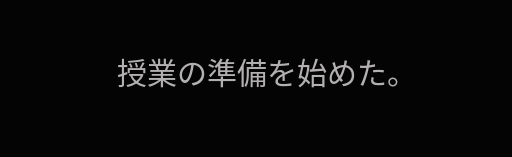授業の準備を始めた。